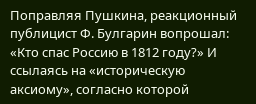Поправляя Пушкина, реакционный публицист Ф. Булгарин вопрошал: «Кто спас Россию в 1812 году?» И ссылаясь на «историческую аксиому», согласно которой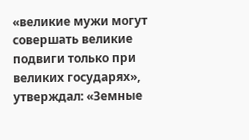«великие мужи могут совершать великие подвиги только при великих государях», утверждал: «Земные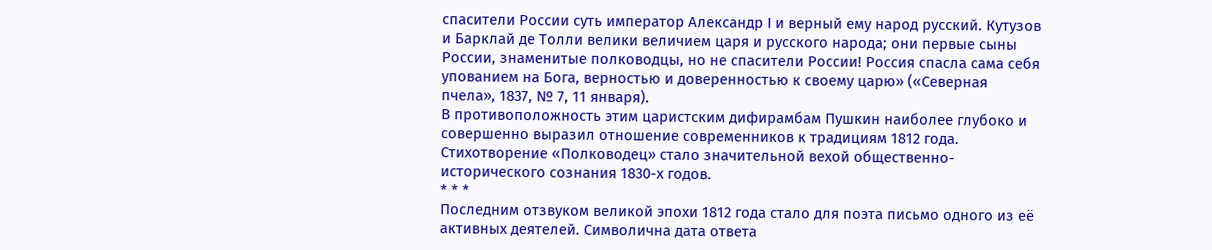спасители России суть император Александр I и верный ему народ русский. Кутузов и Барклай де Толли велики величием царя и русского народа; они первые сыны России, знаменитые полководцы, но не спасители России! Россия спасла сама себя упованием на Бога, верностью и доверенностью к своему царю» («Северная пчела», 1837, № 7, 11 января).
В противоположность этим царистским дифирамбам Пушкин наиболее глубоко и совершенно выразил отношение современников к традициям 1812 года. Стихотворение «Полководец» стало значительной вехой общественно-исторического сознания 1830-х годов.
* * *
Последним отзвуком великой эпохи 1812 года стало для поэта письмо одного из её активных деятелей. Символична дата ответа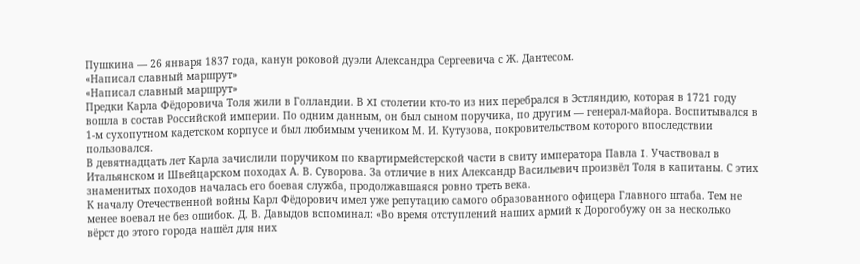Пушкина — 26 января 1837 года, канун роковой дуэли Александра Сергеевича с Ж. Дантесом.
«Написал славный маршрут»
«Написал славный маршрут»
Предки Карла Фёдоровича Толя жили в Голландии. В XI столетии кто-то из них перебрался в Эстляндию, которая в 1721 году вошла в состав Российской империи. По одним данным, он был сыном поручика, по другим — генерал-майора. Воспитывался в 1-м сухопутном кадетском корпусе и был любимым учеником М. И. Кутузова, покровительством которого впоследствии пользовался.
В девятнадцать лет Карла зачислили поручиком по квартирмейстерской части в свиту императора Павла I. Участвовал в Итальянском и Швейцарском походах А. В. Суворова. За отличие в них Александр Васильевич произвёл Толя в капитаны. С этих знаменитых походов началась его боевая служба, продолжавшаяся ровно треть века.
К началу Отечественной войны Карл Фёдорович имел уже репутацию самого образованного офицера Главного штаба. Тем не менее воевал не без ошибок. Д. В. Давыдов вспоминал: «Во время отступлений наших армий к Дорогобужу он за несколько вёрст до этого города нашёл для них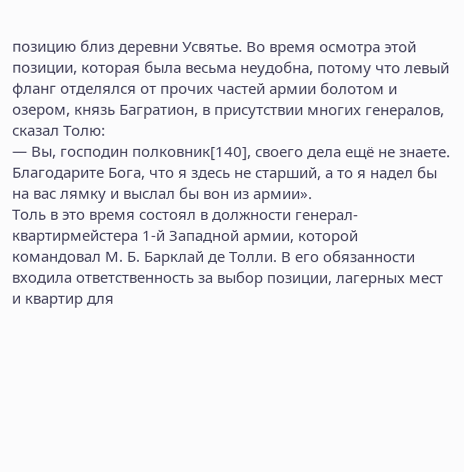позицию близ деревни Усвятье. Во время осмотра этой позиции, которая была весьма неудобна, потому что левый фланг отделялся от прочих частей армии болотом и озером, князь Багратион, в присутствии многих генералов, сказал Толю:
— Вы, господин полковник[140], своего дела ещё не знаете. Благодарите Бога, что я здесь не старший, а то я надел бы на вас лямку и выслал бы вон из армии».
Толь в это время состоял в должности генерал-квартирмейстера 1-й Западной армии, которой командовал М. Б. Барклай де Толли. В его обязанности входила ответственность за выбор позиции, лагерных мест и квартир для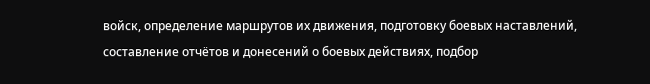войск, определение маршрутов их движения, подготовку боевых наставлений, составление отчётов и донесений о боевых действиях, подбор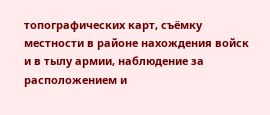топографических карт, съёмку местности в районе нахождения войск и в тылу армии, наблюдение за расположением и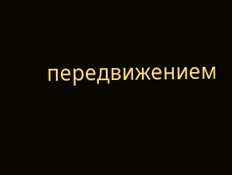передвижением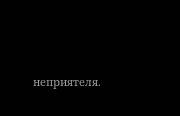неприятеля.